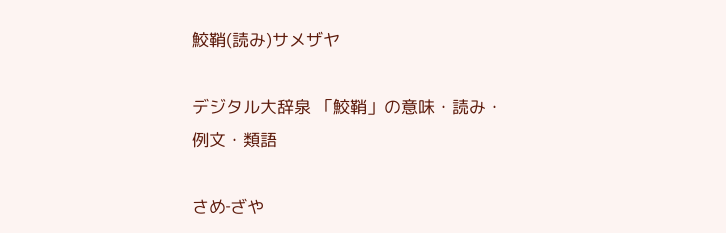鮫鞘(読み)サメザヤ

デジタル大辞泉 「鮫鞘」の意味・読み・例文・類語

さめ‐ざや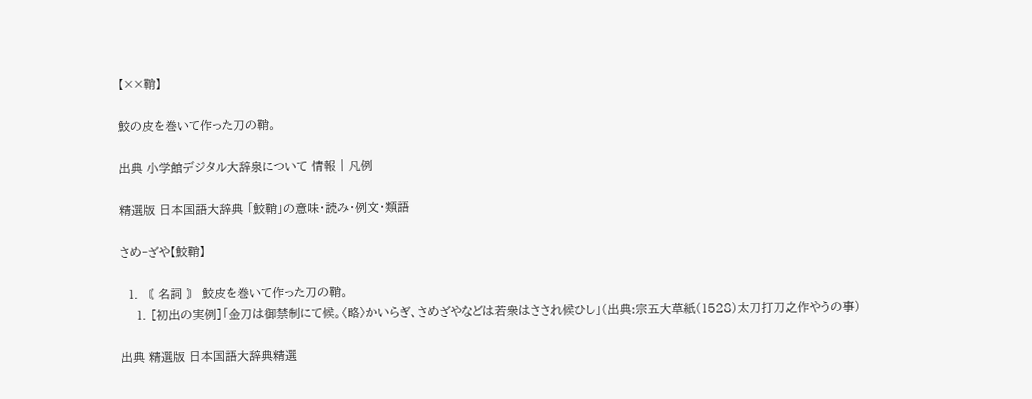【××鞘】

鮫の皮を巻いて作った刀の鞘。

出典 小学館デジタル大辞泉について 情報 | 凡例

精選版 日本国語大辞典 「鮫鞘」の意味・読み・例文・類語

さめ‐ざや【鮫鞘】

  1. 〘 名詞 〙 鮫皮を巻いて作った刀の鞘。
    1. [初出の実例]「金刀は御禁制にて候。〈略〉かいらぎ、さめざやなどは若衆はさされ候ひし」(出典:宗五大草紙(1528)太刀打刀之作やうの事)

出典 精選版 日本国語大辞典精選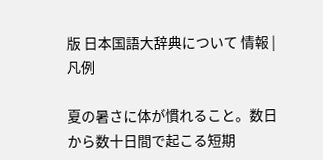版 日本国語大辞典について 情報 | 凡例

夏の暑さに体が慣れること。数日から数十日間で起こる短期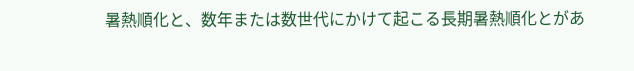暑熱順化と、数年または数世代にかけて起こる長期暑熱順化とがあ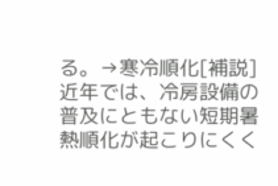る。→寒冷順化[補説]近年では、冷房設備の普及にともない短期暑熱順化が起こりにくく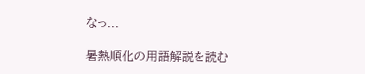なっ...

暑熱順化の用語解説を読む